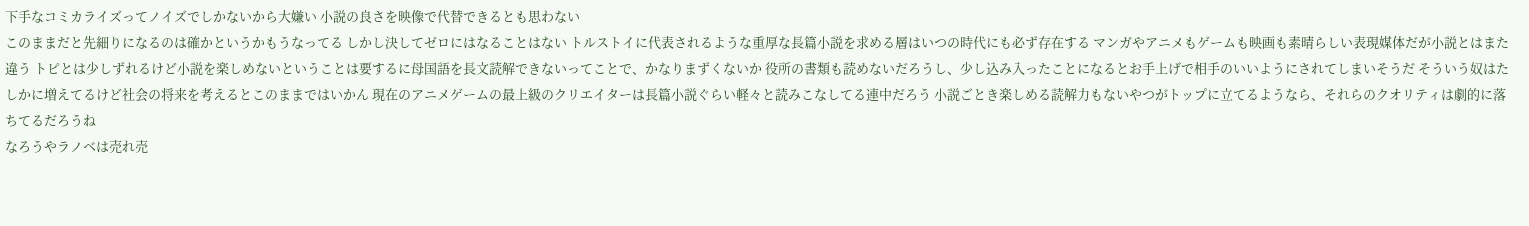下手なコミカライズってノイズでしかないから大嫌い 小説の良さを映像で代替できるとも思わない
このままだと先細りになるのは確かというかもうなってる しかし決してゼロにはなることはない トルストイに代表されるような重厚な長篇小説を求める層はいつの時代にも必ず存在する マンガやアニメもゲームも映画も素晴らしい表現媒体だが小説とはまた違う トピとは少しずれるけど小説を楽しめないということは要するに母国語を長文読解できないってことで、かなりまずくないか 役所の書類も読めないだろうし、少し込み入ったことになるとお手上げで相手のいいようにされてしまいそうだ そういう奴はたしかに増えてるけど社会の将来を考えるとこのままではいかん 現在のアニメゲームの最上級のクリエイターは長篇小説ぐらい軽々と読みこなしてる連中だろう 小説ごとき楽しめる読解力もないやつがトップに立てるようなら、それらのクオリティは劇的に落ちてるだろうね
なろうやラノベは売れ売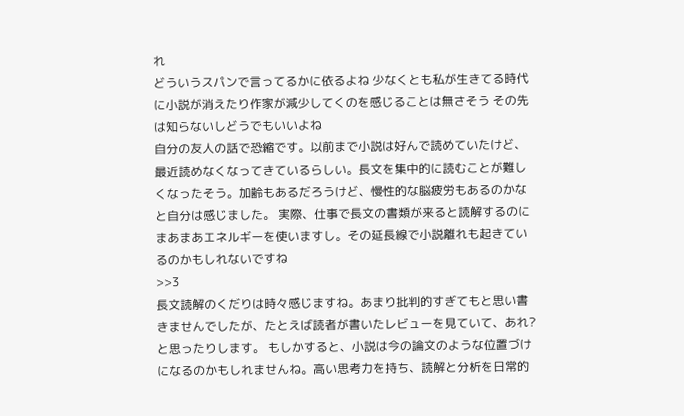れ
どういうスパンで言ってるかに依るよね 少なくとも私が生きてる時代に小説が消えたり作家が減少してくのを感じることは無さそう その先は知らないしどうでもいいよね
自分の友人の話で恐縮です。以前まで小説は好んで読めていたけど、最近読めなくなってきているらしい。長文を集中的に読むことが難しくなったそう。加齢もあるだろうけど、慢性的な脳疲労もあるのかなと自分は感じました。 実際、仕事で長文の書類が来ると読解するのにまあまあエネルギーを使いますし。その延長線で小説離れも起きているのかもしれないですね
>>3
長文読解のくだりは時々感じますね。あまり批判的すぎてもと思い書きませんでしたが、たとえば読者が書いたレビューを見ていて、あれ?と思ったりします。 もしかすると、小説は今の論文のような位置づけになるのかもしれませんね。高い思考力を持ち、読解と分析を日常的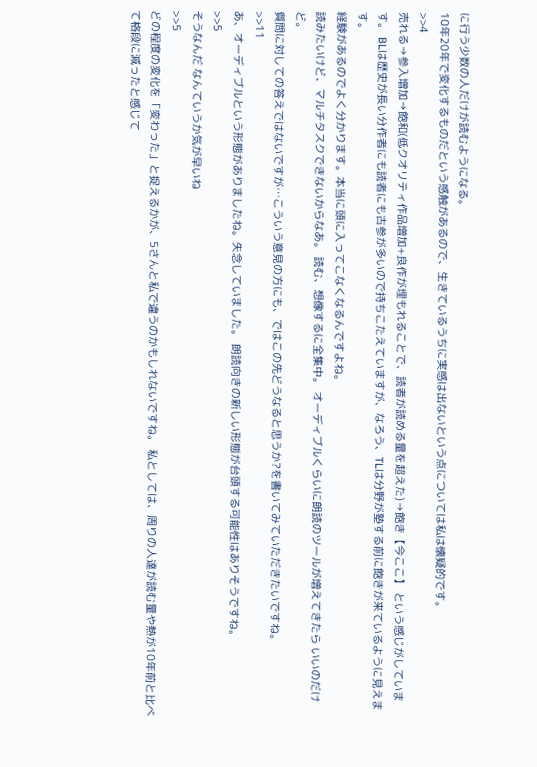に行う少数の人だけが読むようになる。
10年20年で変化するものだという感触があるので、生きているうちに実感は出ないという点については私は懐疑的です。
>>4
売れる→参入増加→飽和(低クオリティ作品増加+良作が埋もれることで、読者が読める量を超えた)→飽き【今ここ】 という感じがしています。 BLは歴史が長い分作者にも読者にも古参が多いので持ちこたえていますが、なろう、TLは分野が塾する前に飽きが来ているように見えます。
経験があるのでよく分かります。本当に頭に入ってこなくなるんですよね。
読みたいけど、マルチタスクできないからなあ。 読む、想像するに全集中。 オーディブルくらいに朗読のツールが増えてきたら いいのだけど。
質問に対しての答えではないですが…こういう意見の方にも、ではこの先どうなると思うか?を書いてみていただきたいですね。
>>11
あ、オーディブルという形態がありましたね。失念していました。 朗読向きの新しい形態が台頭する可能性はありそうですね。
>>5
そうなんだ なんていうか気が早いね
>>5
どの程度の変化を「変わった」と捉えるかが、5さんと私で違うのかもしれないですね。 私としては、周りの人達が読む量や熱が10年前と比べて格段に減ったと感じて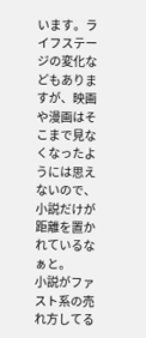います。ライフステージの変化などもありますが、映画や漫画はそこまで見なくなったようには思えないので、小説だけが距離を置かれているなぁと。
小説がファスト系の売れ方してる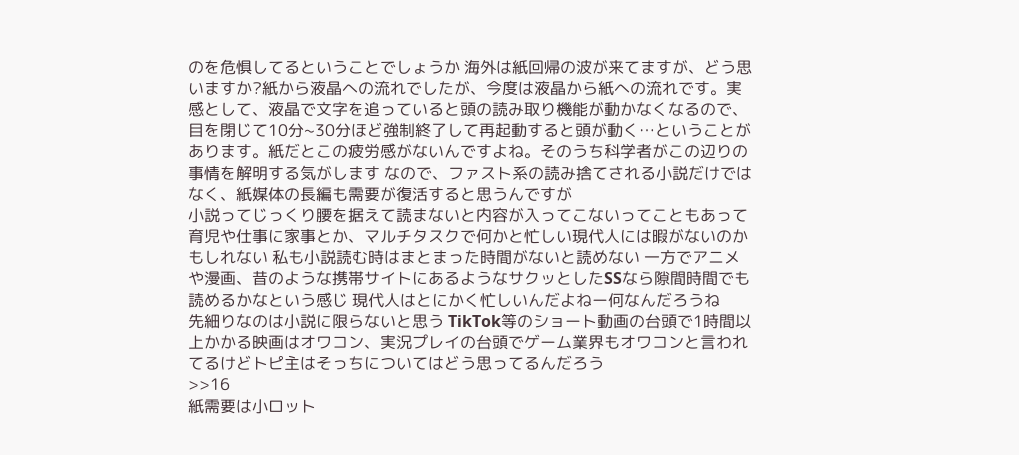のを危惧してるということでしょうか 海外は紙回帰の波が来てますが、どう思いますか?紙から液晶への流れでしたが、今度は液晶から紙への流れです。実感として、液晶で文字を追っていると頭の読み取り機能が動かなくなるので、目を閉じて10分~30分ほど強制終了して再起動すると頭が動く…ということがあります。紙だとこの疲労感がないんですよね。そのうち科学者がこの辺りの事情を解明する気がします なので、ファスト系の読み捨てされる小説だけではなく、紙媒体の長編も需要が復活すると思うんですが
小説ってじっくり腰を据えて読まないと内容が入ってこないってこともあって 育児や仕事に家事とか、マルチタスクで何かと忙しい現代人には暇がないのかもしれない 私も小説読む時はまとまった時間がないと読めない 一方でアニメや漫画、昔のような携帯サイトにあるようなサクッとしたSSなら隙間時間でも読めるかなという感じ 現代人はとにかく忙しいんだよねー何なんだろうね
先細りなのは小説に限らないと思う TikTok等のショート動画の台頭で1時間以上かかる映画はオワコン、実況プレイの台頭でゲーム業界もオワコンと言われてるけどトピ主はそっちについてはどう思ってるんだろう
>>16
紙需要は小ロット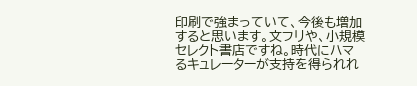印刷で強まっていて、今後も増加すると思います。文フリや、小規模セレクト書店ですね。時代にハマるキュレーターが支持を得られれ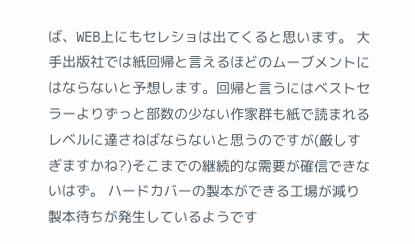ば、WEB上にもセレショは出てくると思います。 大手出版社では紙回帰と言えるほどのムーブメントにはならないと予想します。回帰と言うにはベストセラーよりずっと部数の少ない作家群も紙で読まれるレベルに達さねばならないと思うのですが(厳しすぎますかね?)そこまでの継続的な需要が確信できないはず。 ハードカバーの製本ができる工場が減り製本待ちが発生しているようです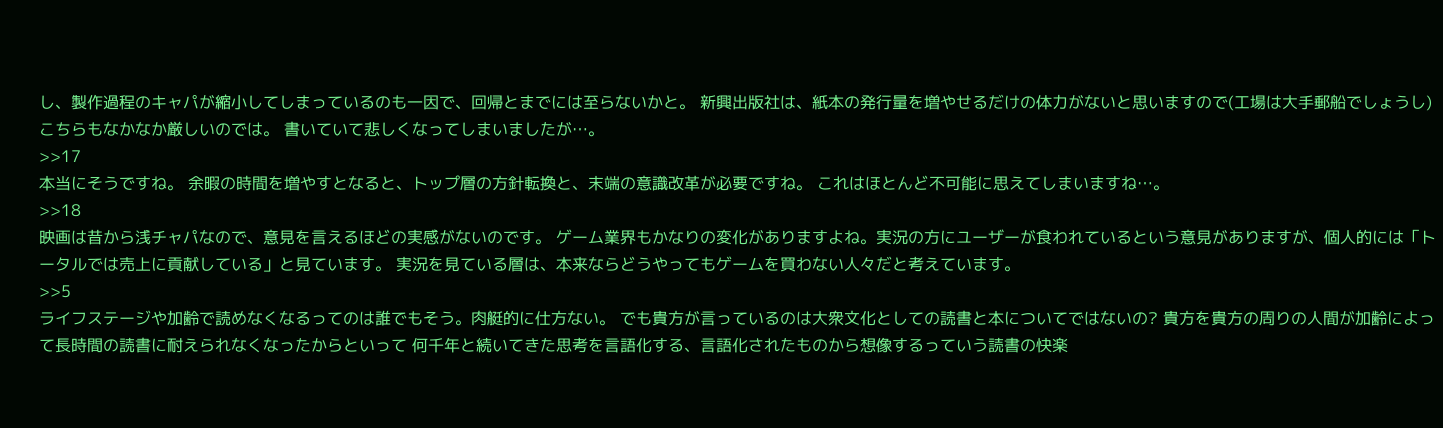し、製作過程のキャパが縮小してしまっているのも一因で、回帰とまでには至らないかと。 新興出版社は、紙本の発行量を増やせるだけの体力がないと思いますので(工場は大手郵船でしょうし)こちらもなかなか厳しいのでは。 書いていて悲しくなってしまいましたが…。
>>17
本当にそうですね。 余暇の時間を増やすとなると、トップ層の方針転換と、末端の意識改革が必要ですね。 これはほとんど不可能に思えてしまいますね…。
>>18
映画は昔から浅チャパなので、意見を言えるほどの実感がないのです。 ゲーム業界もかなりの変化がありますよね。実況の方にユーザーが食われているという意見がありますが、個人的には「トータルでは売上に貢献している」と見ています。 実況を見ている層は、本来ならどうやってもゲームを買わない人々だと考えています。
>>5
ライフステージや加齢で読めなくなるってのは誰でもそう。肉艇的に仕方ない。 でも貴方が言っているのは大衆文化としての読書と本についてではないの? 貴方を貴方の周りの人間が加齢によって長時間の読書に耐えられなくなったからといって 何千年と続いてきた思考を言語化する、言語化されたものから想像するっていう読書の快楽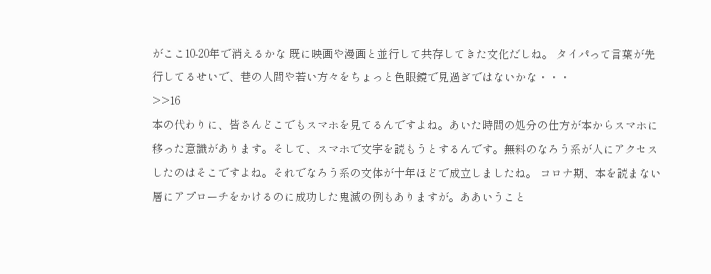がここ10-20年で消えるかな 既に映画や漫画と並行して共存してきた文化だしね。 タイパって言葉が先行してるせいで、巷の人間や若い方々をちょっと色眼鏡で見過ぎではないかな・・・
>>16
本の代わりに、皆さんどこでもスマホを見てるんですよね。あいた時間の処分の仕方が本からスマホに移った意識があります。そして、スマホで文字を読もうとするんです。無料のなろう系が人にアクセスしたのはそこですよね。それでなろう系の文体が十年ほどで成立しましたね。 コロナ期、本を読まない層にアプローチをかけるのに成功した鬼滅の例もありますが。ああいうこと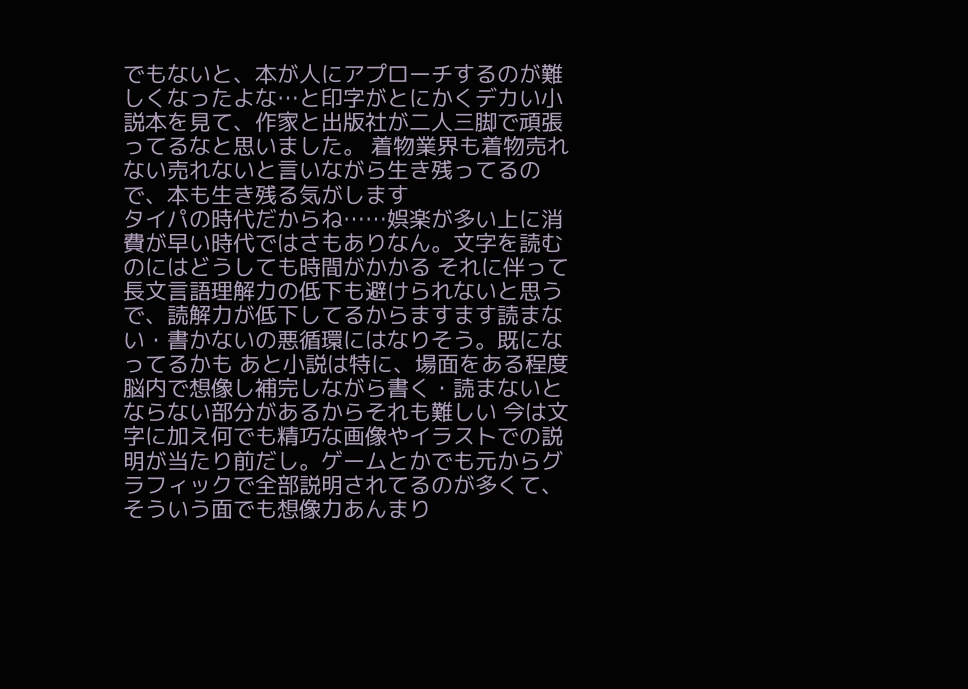でもないと、本が人にアプローチするのが難しくなったよな…と印字がとにかくデカい小説本を見て、作家と出版社が二人三脚で頑張ってるなと思いました。 着物業界も着物売れない売れないと言いながら生き残ってるので、本も生き残る気がします
タイパの時代だからね……娯楽が多い上に消費が早い時代ではさもありなん。文字を読むのにはどうしても時間がかかる それに伴って長文言語理解力の低下も避けられないと思う で、読解力が低下してるからますます読まない・書かないの悪循環にはなりそう。既になってるかも あと小説は特に、場面をある程度脳内で想像し補完しながら書く・読まないとならない部分があるからそれも難しい 今は文字に加え何でも精巧な画像やイラストでの説明が当たり前だし。ゲームとかでも元からグラフィックで全部説明されてるのが多くて、そういう面でも想像力あんまり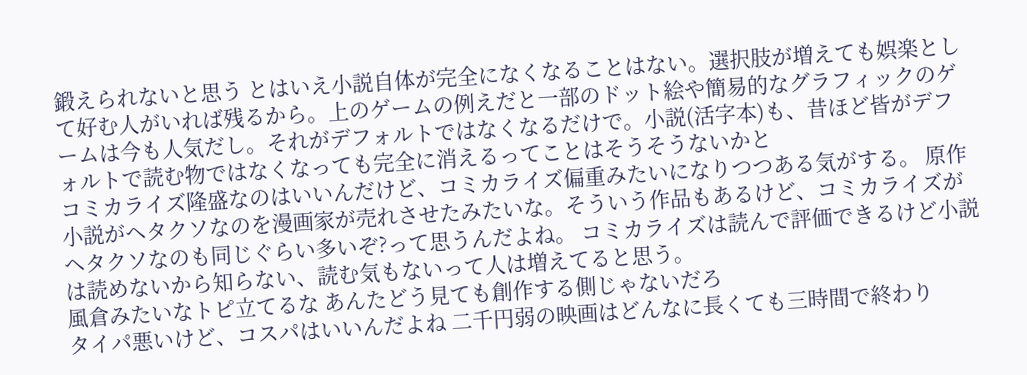鍛えられないと思う とはいえ小説自体が完全になくなることはない。選択肢が増えても娯楽として好む人がいれば残るから。上のゲームの例えだと一部のドット絵や簡易的なグラフィックのゲームは今も人気だし。それがデフォルトではなくなるだけで。小説(活字本)も、昔ほど皆がデフォルトで読む物ではなくなっても完全に消えるってことはそうそうないかと
コミカライズ隆盛なのはいいんだけど、コミカライズ偏重みたいになりつつある気がする。 原作小説がヘタクソなのを漫画家が売れさせたみたいな。そういう作品もあるけど、コミカライズがヘタクソなのも同じぐらい多いぞ?って思うんだよね。 コミカライズは読んで評価できるけど小説は読めないから知らない、読む気もないって人は増えてると思う。
風倉みたいなトピ立てるな あんたどう見ても創作する側じゃないだろ
タイパ悪いけど、コスパはいいんだよね 二千円弱の映画はどんなに長くても三時間で終わり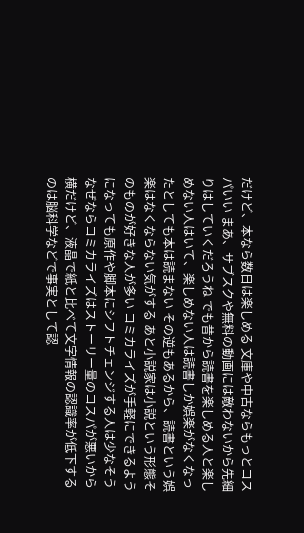だけど、本なら数日は楽しめる 文庫や中古ならもっとコスパいい まあ、サブスクや無料の動画には敵わないから先細りはしていくだろうね でも昔から読書を楽しめる人と楽しめない人はいて、楽しめない人は読書しか娯楽がなくなったとしても本は読まない その逆もあるから、読書という娯楽はなくならない気がする あと小説家は小説という形態そのものが好きな人が多い コミカライズが手軽にできるようになっても原作や脚本にシフトチェンジする人は少なそう なぜならコミカライズはストーリー量のコスパが悪いから
横だけど、液晶で紙と比べて文字情報の認識率が低下するのは脳科学などで事実として認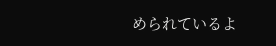められているよ